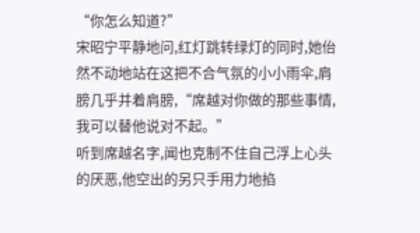“你怎么知道?”
宋昭宁平静地问,红灯跳转绿灯的同时,她佁然不动地站在这把不合气氛的小小雨伞,肩膀几乎并着肩膀,“席越对你做的那些事情,我可以替他说对不起。”
听到席越名字,闻也克制不住自己浮上心头的厌恶,他空出的另只手用力地掐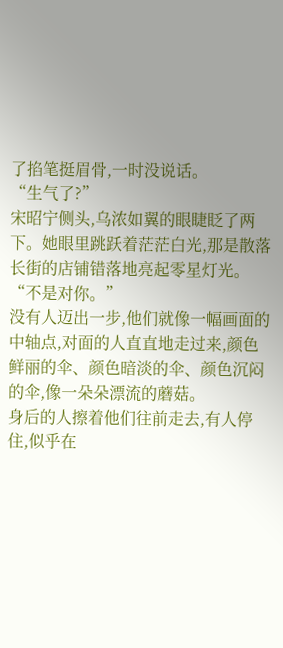了掐笔挺眉骨,一时没说话。
“生气了?”
宋昭宁侧头,乌浓如翼的眼睫眨了两下。她眼里跳跃着茫茫白光,那是散落长街的店铺错落地亮起零星灯光。
“不是对你。”
没有人迈出一步,他们就像一幅画面的中轴点,对面的人直直地走过来,颜色鲜丽的伞、颜色暗淡的伞、颜色沉闷的伞,像一朵朵漂流的蘑菇。
身后的人擦着他们往前走去,有人停住,似乎在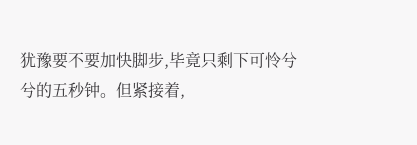犹豫要不要加快脚步,毕竟只剩下可怜兮兮的五秒钟。但紧接着,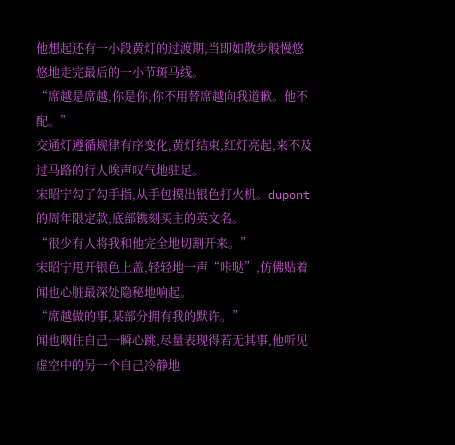他想起还有一小段黄灯的过渡期,当即如散步般慢悠悠地走完最后的一小节斑马线。
“席越是席越,你是你,你不用替席越向我道歉。他不配。”
交通灯遵循规律有序变化,黄灯结束,红灯亮起,来不及过马路的行人唉声叹气地驻足。
宋昭宁勾了勾手指,从手包摸出银色打火机。dupont的周年限定款,底部镌刻买主的英文名。
“很少有人将我和他完全地切割开来。”
宋昭宁甩开银色上盖,轻轻地一声“咔哒”,仿佛贴着闻也心脏最深处隐秘地响起。
“席越做的事,某部分拥有我的默许。”
闻也咽住自己一瞬心跳,尽量表现得若无其事,他听见虚空中的另一个自己冷静地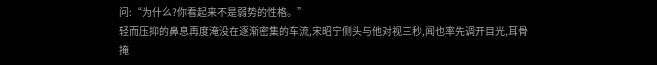问:“为什么?你看起来不是弱势的性格。”
轻而压抑的鼻息再度淹没在逐渐密集的车流,宋昭宁侧头与他对视三秒,闻也率先调开目光,耳骨掩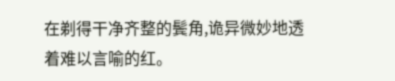在剃得干净齐整的鬓角,诡异微妙地透着难以言喻的红。